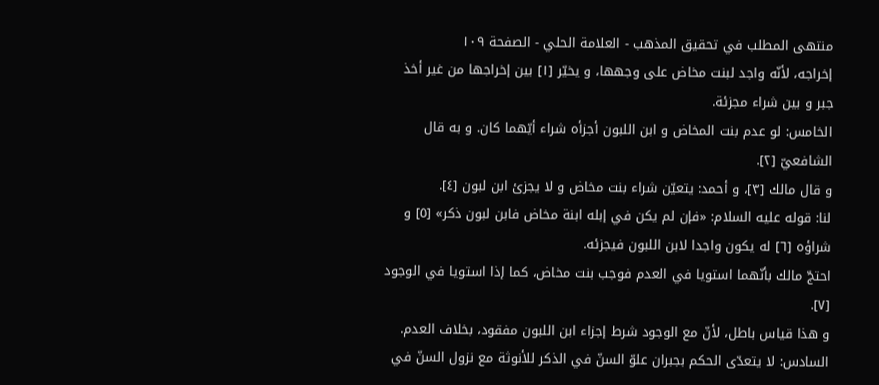منتهى المطلب في تحقيق المذهب - العلامة الحلي - الصفحة ١٠٩
إخراجه، لأنّه واجد لبنت مخاض على وجهها، و يخيّر [١] بين إخراجها من غير أخذ جبر و بين شراء مجزئة.
الخامس: لو عدم بنت المخاض و ابن اللبون أجزأه شراء أيّهما كان. و به قال الشافعيّ [٢].
و قال مالك [٣]، و أحمد: يتعيّن شراء بنت مخاض و لا يجزئ ابن لبون [٤].
لنا: قوله عليه السلام: «فإن لم يكن في إبله ابنة مخاض فابن لبون ذكر» [٥] و شراؤه [٦] له يكون واجدا لابن اللبون فيجزئه.
احتجّ مالك بأنّهما استويا في العدم فوجب بنت مخاض، كما إذا استويا في الوجود [٧].
و هذا قياس باطل، لأنّ مع الوجود شرط إجزاء ابن اللبون مفقود، بخلاف العدم.
السادس: لا يتعدّى الحكم بجبران علوّ السنّ في الذكر للأنوثة مع نزول السنّ في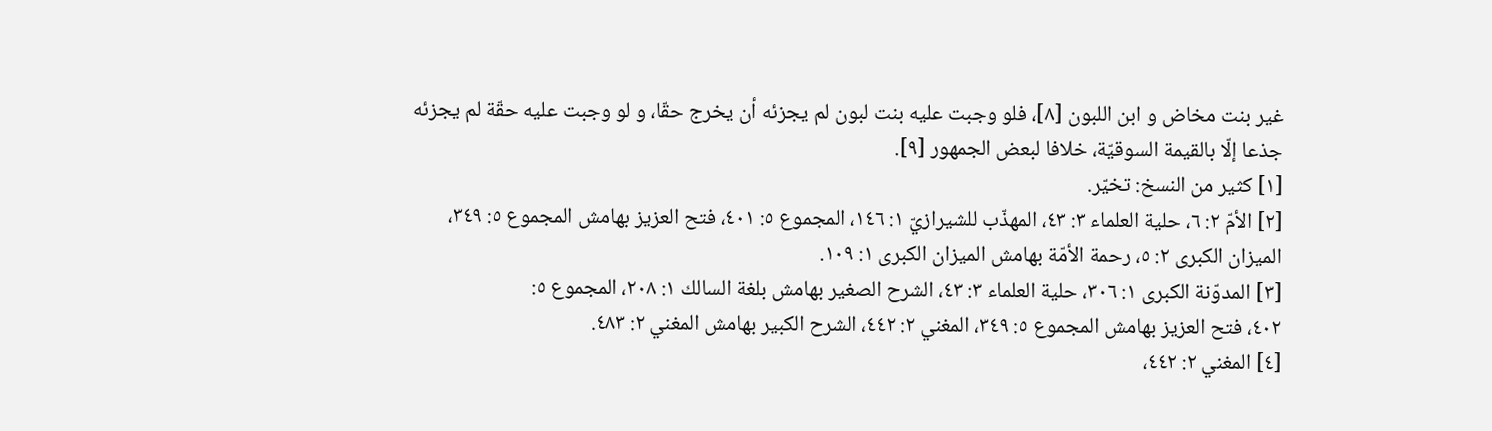غير بنت مخاض و ابن اللبون [٨]، فلو وجبت عليه بنت لبون لم يجزئه أن يخرج حقّا، و لو وجبت عليه حقّة لم يجزئه جذعا إلّا بالقيمة السوقيّة، خلافا لبعض الجمهور [٩].
[١] كثير من النسخ: تخيّر.
[٢] الأمّ ٢: ٦، حلية العلماء ٣: ٤٣، المهذّب للشيرازيّ ١: ١٤٦، المجموع ٥: ٤٠١، فتح العزيز بهامش المجموع ٥: ٣٤٩، الميزان الكبرى ٢: ٥، رحمة الأمّة بهامش الميزان الكبرى ١: ١٠٩.
[٣] المدوّنة الكبرى ١: ٣٠٦، حلية العلماء ٣: ٤٣، الشرح الصغير بهامش بلغة السالك ١: ٢٠٨، المجموع ٥:
٤٠٢، فتح العزيز بهامش المجموع ٥: ٣٤٩، المغني ٢: ٤٤٢، الشرح الكبير بهامش المغني ٢: ٤٨٣.
[٤] المغني ٢: ٤٤٢،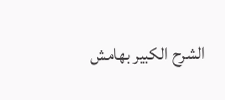الشرح الكبير بهامش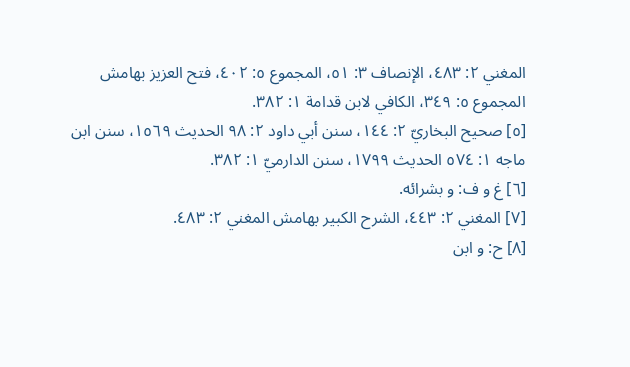المغني ٢: ٤٨٣، الإنصاف ٣: ٥١، المجموع ٥: ٤٠٢، فتح العزيز بهامش المجموع ٥: ٣٤٩، الكافي لابن قدامة ١: ٣٨٢.
[٥] صحيح البخاريّ ٢: ١٤٤، سنن أبي داود ٢: ٩٨ الحديث ١٥٦٩، سنن ابن ماجه ١: ٥٧٤ الحديث ١٧٩٩، سنن الدارميّ ١: ٣٨٢.
[٦] غ و ف: و بشرائه.
[٧] المغني ٢: ٤٤٣، الشرح الكبير بهامش المغني ٢: ٤٨٣.
[٨] ح: و ابن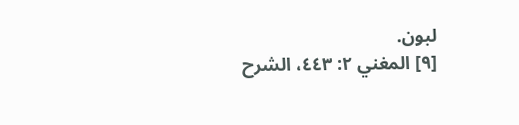لبون.
[٩] المغني ٢: ٤٤٣، الشرح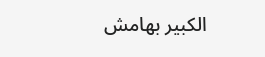الكبير بهامش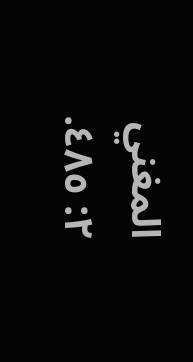المغني ٢: ٤٨٥.